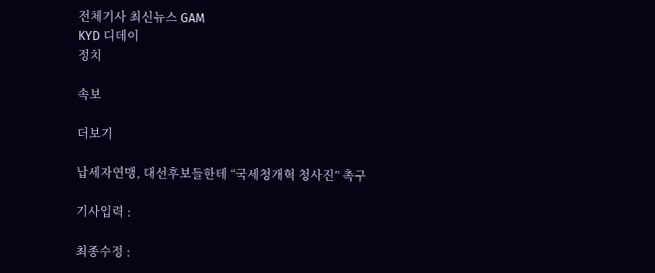전체기사 최신뉴스 GAM
KYD 디데이
정치

속보

더보기

납세자연맹, 대선후보들한테 “국세청개혁 청사진” 촉구

기사입력 :

최종수정 :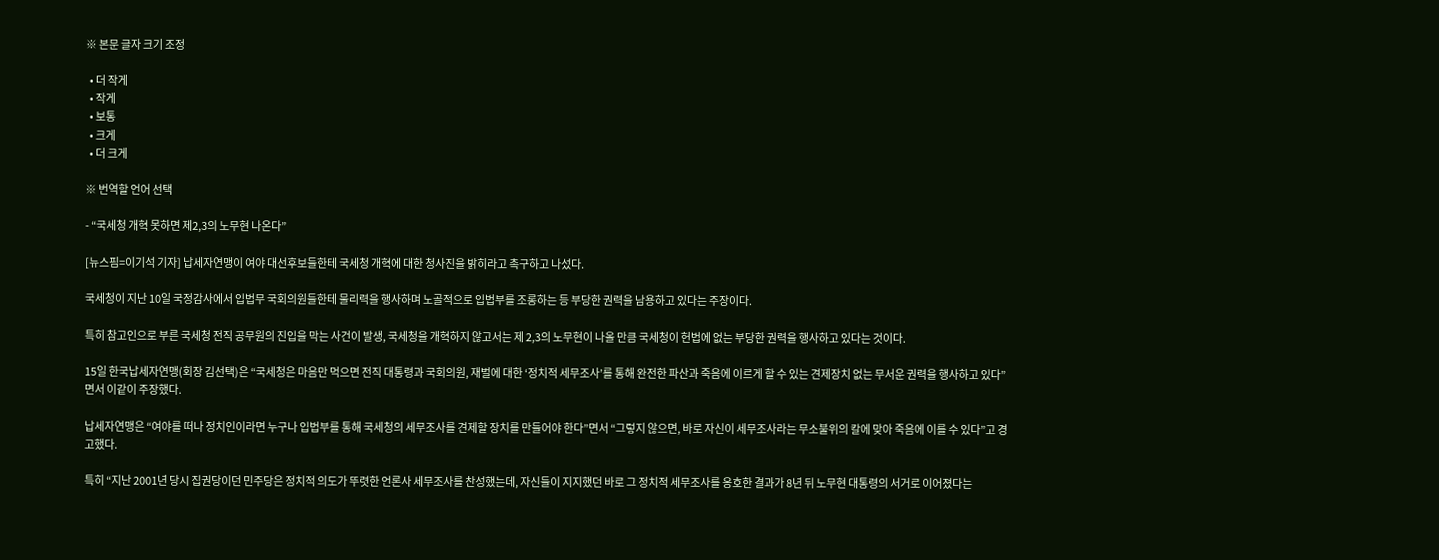※ 본문 글자 크기 조정

  • 더 작게
  • 작게
  • 보통
  • 크게
  • 더 크게

※ 번역할 언어 선택

- “국세청 개혁 못하면 제2,3의 노무현 나온다”

[뉴스핌=이기석 기자] 납세자연맹이 여야 대선후보들한테 국세청 개혁에 대한 청사진을 밝히라고 촉구하고 나섰다.

국세청이 지난 10일 국정감사에서 입법무 국회의원들한테 물리력을 행사하며 노골적으로 입법부를 조롱하는 등 부당한 권력을 남용하고 있다는 주장이다.

특히 참고인으로 부른 국세청 전직 공무원의 진입을 막는 사건이 발생, 국세청을 개혁하지 않고서는 제 2,3의 노무현이 나올 만큼 국세청이 헌법에 없는 부당한 권력을 행사하고 있다는 것이다.

15일 한국납세자연맹(회장 김선택)은 “국세청은 마음만 먹으면 전직 대통령과 국회의원, 재벌에 대한 ‘정치적 세무조사’를 통해 완전한 파산과 죽음에 이르게 할 수 있는 견제장치 없는 무서운 권력을 행사하고 있다”면서 이같이 주장했다.

납세자연맹은 “여야를 떠나 정치인이라면 누구나 입법부를 통해 국세청의 세무조사를 견제할 장치를 만들어야 한다”면서 “그렇지 않으면, 바로 자신이 세무조사라는 무소불위의 칼에 맞아 죽음에 이를 수 있다”고 경고했다.

특히 “지난 2001년 당시 집권당이던 민주당은 정치적 의도가 뚜렷한 언론사 세무조사를 찬성했는데, 자신들이 지지했던 바로 그 정치적 세무조사를 옹호한 결과가 8년 뒤 노무현 대통령의 서거로 이어졌다는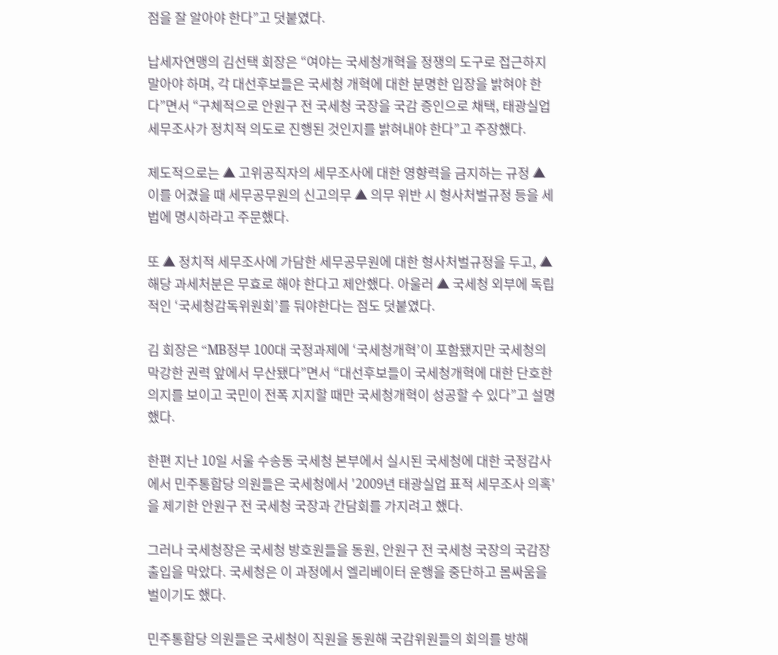점을 잘 알아야 한다”고 덧붙였다.

납세자연맹의 김선택 회장은 “여야는 국세청개혁을 정쟁의 도구로 접근하지 말아야 하며, 각 대선후보들은 국세청 개혁에 대한 분명한 입장을 밝혀야 한다”면서 “구체적으로 안원구 전 국세청 국장을 국감 증인으로 채택, 태광실업 세무조사가 정치적 의도로 진행된 것인지를 밝혀내야 한다”고 주장했다.

제도적으로는 ▲ 고위공직자의 세무조사에 대한 영향력을 금지하는 규정 ▲ 이를 어겼을 때 세무공무원의 신고의무 ▲ 의무 위반 시 형사처벌규정 등을 세법에 명시하라고 주문했다.

또 ▲ 정치적 세무조사에 가담한 세무공무원에 대한 형사처벌규정을 두고, ▲ 해당 과세처분은 무효로 해야 한다고 제안했다. 아울러 ▲ 국세청 외부에 독립적인 ‘국세청감독위원회’를 둬야한다는 점도 덧붙였다.

김 회장은 “MB정부 100대 국정과제에 ‘국세청개혁’이 포함됐지만 국세청의 막강한 권력 앞에서 무산됐다”면서 “대선후보들이 국세청개혁에 대한 단호한 의지를 보이고 국민이 전폭 지지할 때만 국세청개혁이 성공할 수 있다”고 설명했다.

한편 지난 10일 서울 수송동 국세청 본부에서 실시된 국세청에 대한 국정감사에서 민주통합당 의원들은 국세청에서 '2009년 태광실업 표적 세무조사 의혹'을 제기한 안원구 전 국세청 국장과 간담회를 가지려고 했다.

그러나 국세청장은 국세청 방호원들을 동원, 안원구 전 국세청 국장의 국감장 출입을 막았다. 국세청은 이 과정에서 엘리베이터 운행을 중단하고 몸싸움을 벌이기도 했다.

민주통합당 의원들은 국세청이 직원을 동원해 국감위원들의 회의를 방해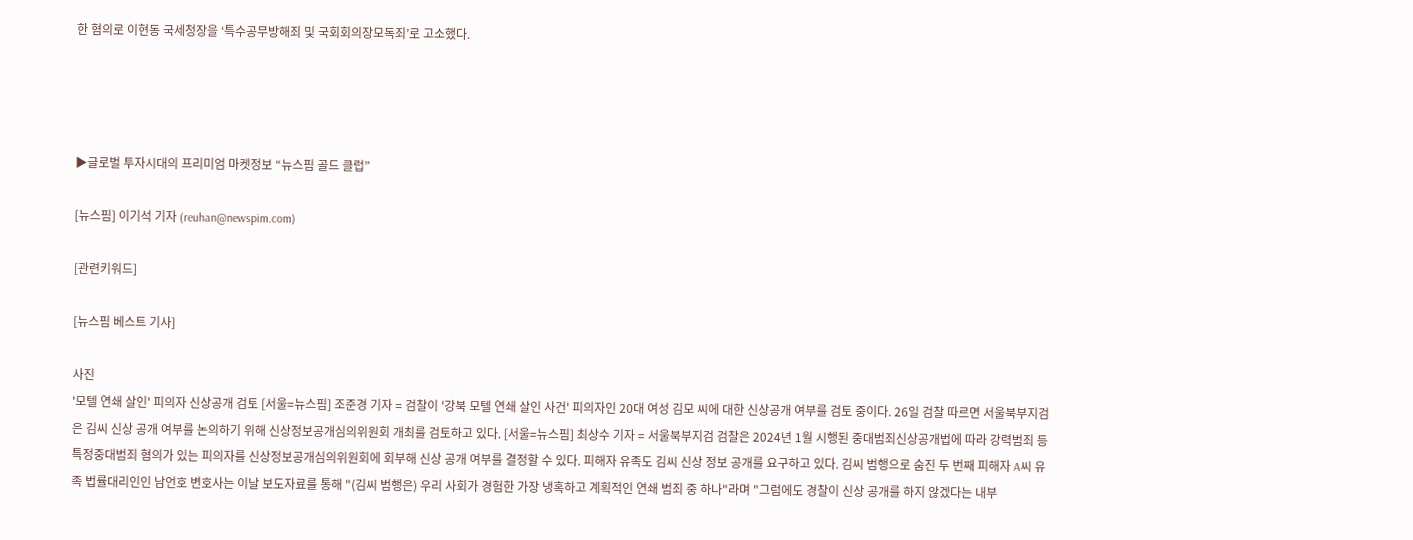한 혐의로 이현동 국세청장을 ‘특수공무방해죄 및 국회회의장모독죄’로 고소했다.




▶글로벌 투자시대의 프리미엄 마켓정보 “뉴스핌 골드 클럽”

[뉴스핌] 이기석 기자 (reuhan@newspim.com)

[관련키워드]

[뉴스핌 베스트 기사]

사진
'모텔 연쇄 살인' 피의자 신상공개 검토 [서울=뉴스핌] 조준경 기자 = 검찰이 '강북 모텔 연쇄 살인 사건' 피의자인 20대 여성 김모 씨에 대한 신상공개 여부를 검토 중이다. 26일 검찰 따르면 서울북부지검은 김씨 신상 공개 여부를 논의하기 위해 신상정보공개심의위원회 개최를 검토하고 있다. [서울=뉴스핌] 최상수 기자 = 서울북부지검 검찰은 2024년 1월 시행된 중대범죄신상공개법에 따라 강력범죄 등 특정중대범죄 혐의가 있는 피의자를 신상정보공개심의위원회에 회부해 신상 공개 여부를 결정할 수 있다. 피해자 유족도 김씨 신상 정보 공개를 요구하고 있다. 김씨 범행으로 숨진 두 번째 피해자 A씨 유족 법률대리인인 남언호 변호사는 이날 보도자료를 통해 "(김씨 범행은) 우리 사회가 경험한 가장 냉혹하고 계획적인 연쇄 범죄 중 하나"라며 "그럼에도 경찰이 신상 공개를 하지 않겠다는 내부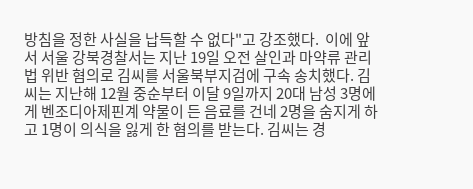방침을 정한 사실을 납득할 수 없다"고 강조했다.  이에 앞서 서울 강북경찰서는 지난 19일 오전 살인과 마약류 관리법 위반 혐의로 김씨를 서울북부지검에 구속 송치했다. 김씨는 지난해 12월 중순부터 이달 9일까지 20대 남성 3명에게 벤조디아제핀계 약물이 든 음료를 건네 2명을 숨지게 하고 1명이 의식을 잃게 한 혐의를 받는다. 김씨는 경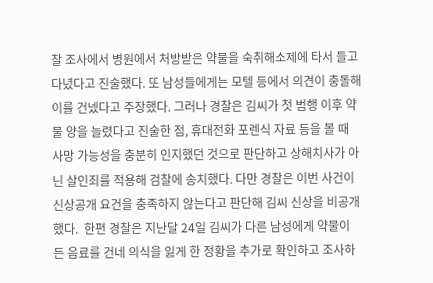찰 조사에서 병원에서 처방받은 약물을 숙취해소제에 타서 들고 다녔다고 진술했다. 또 남성들에게는 모텔 등에서 의견이 충돌해 이를 건넸다고 주장했다. 그러나 경찰은 김씨가 첫 범행 이후 약물 양을 늘렸다고 진술한 점, 휴대전화 포렌식 자료 등을 볼 때 사망 가능성을 충분히 인지했던 것으로 판단하고 상해치사가 아닌 살인죄를 적용해 검찰에 송치했다. 다만 경찰은 이번 사건이 신상공개 요건을 충족하지 않는다고 판단해 김씨 신상을 비공개했다.  한편 경찰은 지난달 24일 김씨가 다른 남성에게 약물이 든 음료를 건네 의식을 잃게 한 정황을 추가로 확인하고 조사하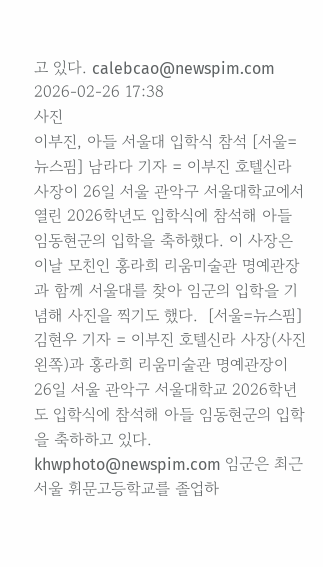고 있다. calebcao@newspim.com 2026-02-26 17:38
사진
이부진, 아들 서울대 입학식 참석 [서울=뉴스핌] 남라다 기자 = 이부진 호텔신라 사장이 26일 서울 관악구 서울대학교에서 열린 2026학년도 입학식에 참석해 아들 임동현군의 입학을 축하했다. 이 사장은 이날 모친인 홍라희 리움미술관 명예관장과 함께 서울대를 찾아 임군의 입학을 기념해 사진을 찍기도 했다.  [서울=뉴스핌] 김현우 기자 = 이부진 호텔신라 사장(사진 왼쪽)과 홍라희 리움미술관 명예관장이 26일 서울 관악구 서울대학교 2026학년도 입학식에 참석해 아들 임동현군의 입학을 축하하고 있다.  khwphoto@newspim.com 임군은 최근 서울 휘문고등학교를 졸업하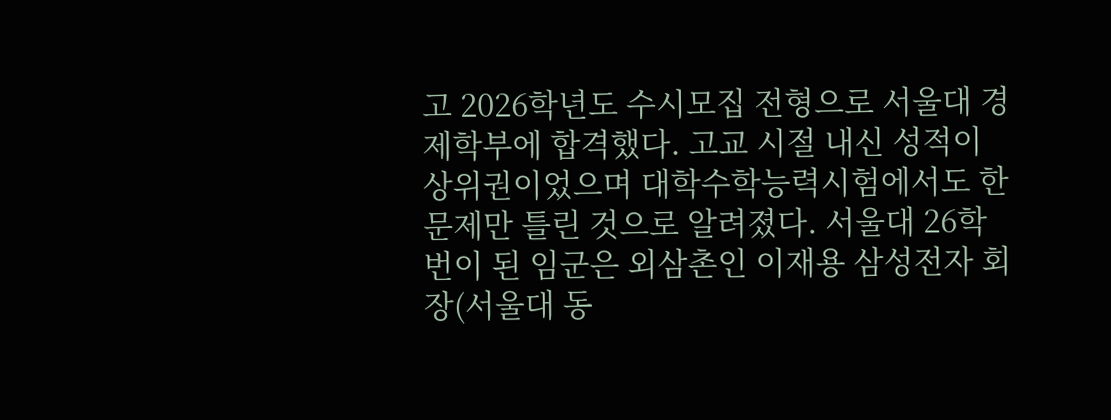고 2026학년도 수시모집 전형으로 서울대 경제학부에 합격했다. 고교 시절 내신 성적이 상위권이었으며 대학수학능력시험에서도 한 문제만 틀린 것으로 알려졌다. 서울대 26학번이 된 임군은 외삼촌인 이재용 삼성전자 회장(서울대 동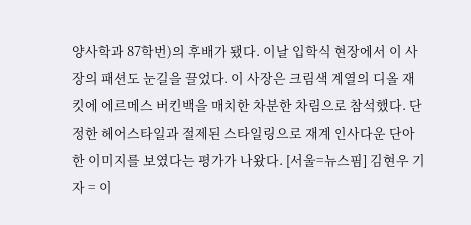양사학과 87학번)의 후배가 됐다. 이날 입학식 현장에서 이 사장의 패션도 눈길을 끌었다. 이 사장은 크림색 계열의 디올 재킷에 에르메스 버킨백을 매치한 차분한 차림으로 참석했다. 단정한 헤어스타일과 절제된 스타일링으로 재계 인사다운 단아한 이미지를 보였다는 평가가 나왔다. [서울=뉴스핌] 김현우 기자 = 이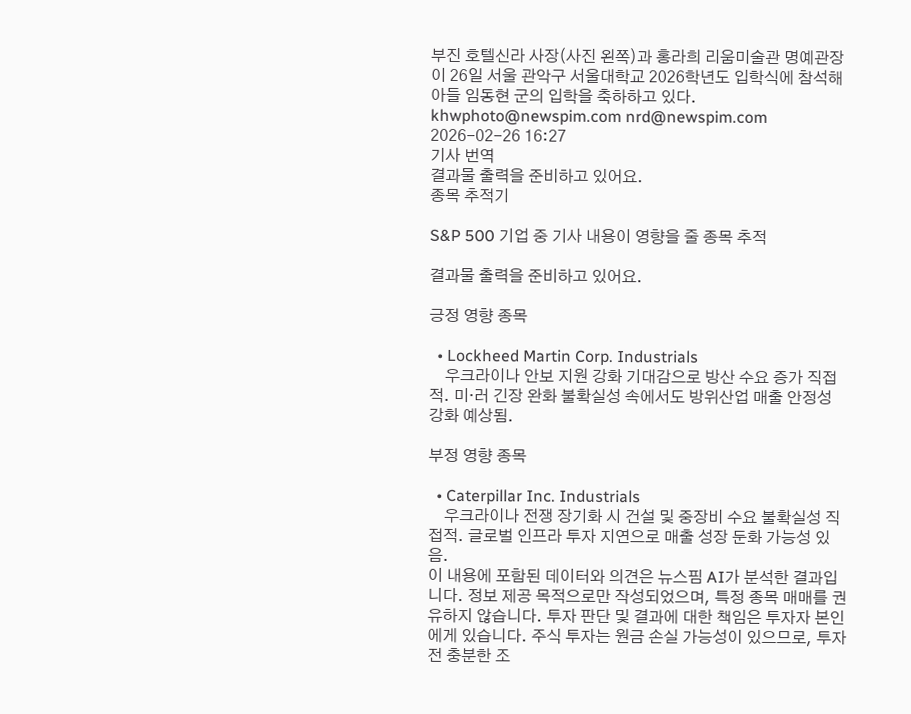부진 호텔신라 사장(사진 왼쪽)과 홍라희 리움미술관 명예관장이 26일 서울 관악구 서울대학교 2026학년도 입학식에 참석해 아들 임동현 군의 입학을 축하하고 있다. khwphoto@newspim.com nrd@newspim.com 2026-02-26 16:27
기사 번역
결과물 출력을 준비하고 있어요.
종목 추적기

S&P 500 기업 중 기사 내용이 영향을 줄 종목 추적

결과물 출력을 준비하고 있어요.

긍정 영향 종목

  • Lockheed Martin Corp. Industrials
    우크라이나 안보 지원 강화 기대감으로 방산 수요 증가 직접적. 미·러 긴장 완화 불확실성 속에서도 방위산업 매출 안정성 강화 예상됨.

부정 영향 종목

  • Caterpillar Inc. Industrials
    우크라이나 전쟁 장기화 시 건설 및 중장비 수요 불확실성 직접적. 글로벌 인프라 투자 지연으로 매출 성장 둔화 가능성 있음.
이 내용에 포함된 데이터와 의견은 뉴스핌 AI가 분석한 결과입니다. 정보 제공 목적으로만 작성되었으며, 특정 종목 매매를 권유하지 않습니다. 투자 판단 및 결과에 대한 책임은 투자자 본인에게 있습니다. 주식 투자는 원금 손실 가능성이 있으므로, 투자 전 충분한 조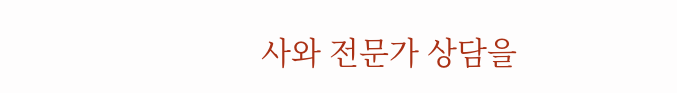사와 전문가 상담을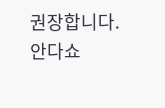권장합니다.
안다쇼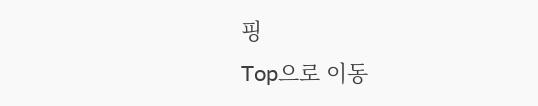핑
Top으로 이동